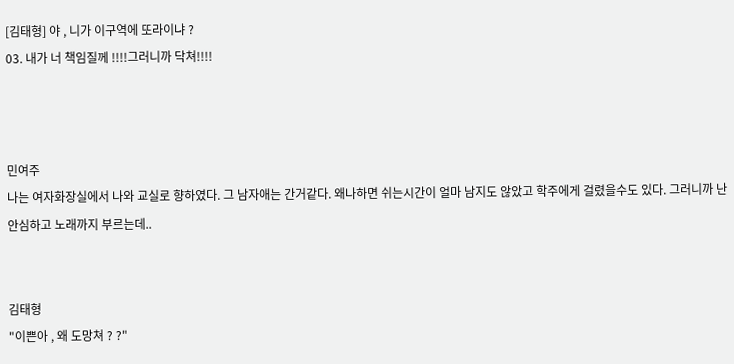[김태형] 야 , 니가 이구역에 또라이냐 ?
03. 내가 너 책임질께 !!!!그러니까 닥쳐!!!!



민여주
나는 여자화장실에서 나와 교실로 향하였다. 그 남자애는 간거같다. 왜나하면 쉬는시간이 얼마 남지도 않았고 학주에게 걸렸을수도 있다. 그러니까 난 안심하고 노래까지 부르는데..


김태형
"이쁜아 , 왜 도망쳐 ? ?"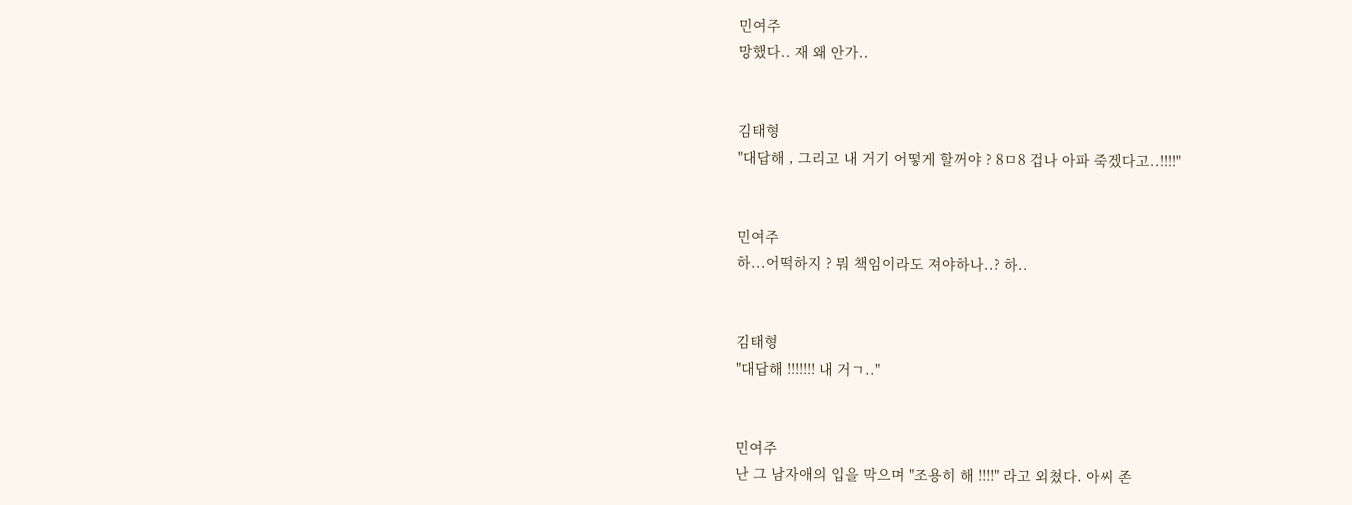민여주
망했다.. 재 왜 안가..


김태형
"대답해 , 그리고 내 거기 어떻게 할꺼야 ? 8ㅁ8 겁나 아파 죽겠다고..!!!!"


민여주
하...어떡하지 ? 뭐 책임이라도 져야하나..? 하..


김태형
"대답해 !!!!!!! 내 거ㄱ.."


민여주
난 그 남자애의 입을 막으며 "조용히 해 !!!!" 라고 외쳤다. 아씨 존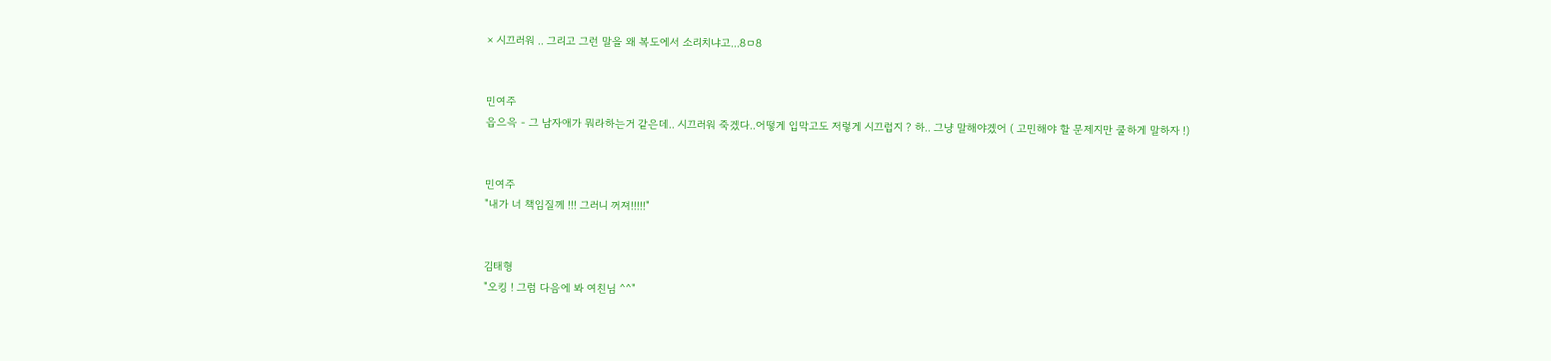× 시끄러워 .. 그리고 그런 말을 왜 복도에서 소리치냐고...8ㅁ8


민여주
읍으윽 - 그 남자애가 뭐라하는거 같은데.. 시끄러워 죽겠다..어떻게 입막고도 저렇게 시끄럽지 ? 하.. 그냥 말해야겠어 ( 고민해야 할 문제지만 쿨하게 말하자 !)


민여주
"내가 너 책임질께 !!! 그러니 꺼져!!!!!"


김태형
"오킹 ! 그럼 다음에 봐 여친님 ^^"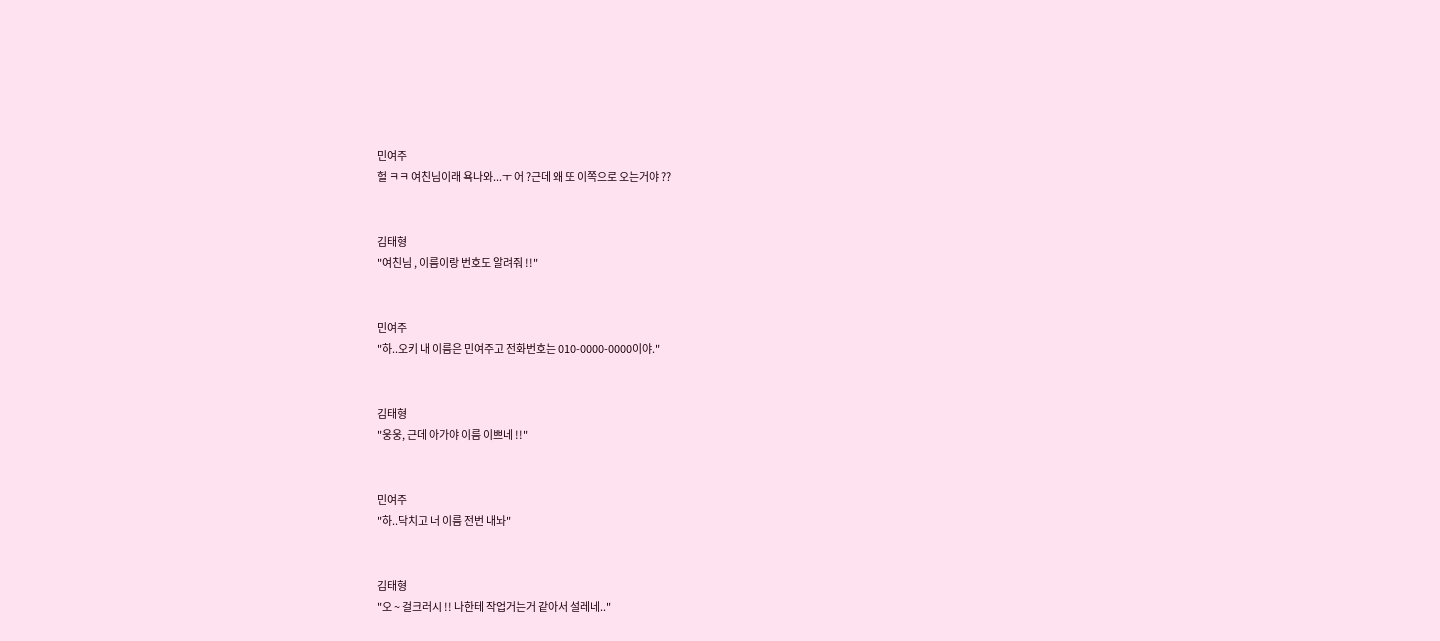민여주
헐 ㅋㅋ 여친님이래 욕나와...ㅜ 어 ?근데 왜 또 이쪽으로 오는거야 ??


김태형
"여친님 , 이름이랑 번호도 알려줘 !!"


민여주
"하..오키 내 이름은 민여주고 전화번호는 010-0000-0000이야."


김태형
"웅웅, 근데 아가야 이름 이쁘네 !!"


민여주
"하..닥치고 너 이름 전번 내놔"


김태형
"오 ~ 걸크러시 !! 나한테 작업거는거 같아서 설레네.."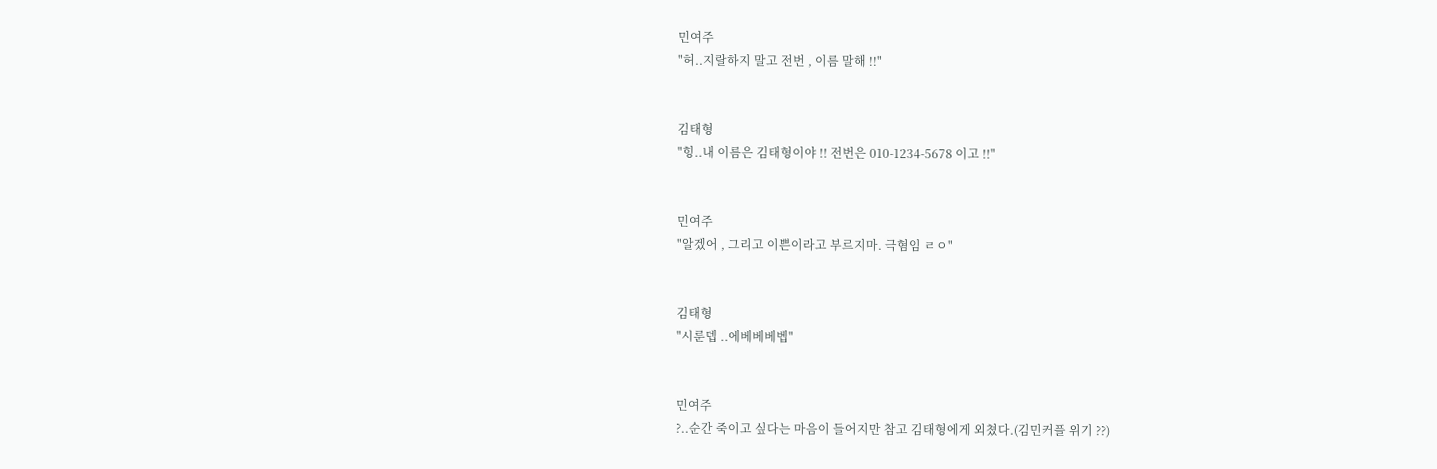민여주
"허..지랄하지 말고 전번 , 이름 말해 !!"


김태형
"힝..내 이름은 김태형이야 !! 전번은 010-1234-5678 이고 !!"


민여주
"알겠어 , 그리고 이쁜이라고 부르지마. 극혐임 ㄹㅇ"


김태형
"시룬뎁 ..에베베베벱"


민여주
?..순간 죽이고 싶다는 마음이 들어지만 참고 김태형에게 외쳤다.(김민커플 위기 ??)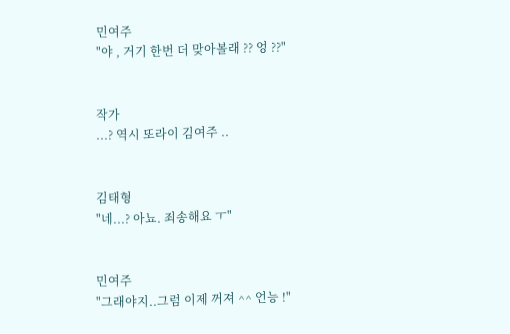민여주
"야 , 거기 한번 더 맞아볼래 ?? 엉 ??"


작가
...? 역시 또라이 김여주 ..


김태형
"네...? 아뇨. 죄송해요 ㅜ"


민여주
"그래야지..그럼 이제 꺼져 ^^ 언능 !"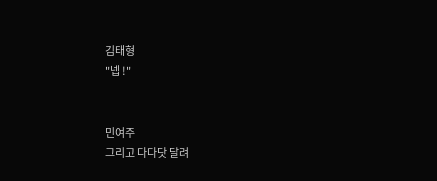김태형
"넵 !"


민여주
그리고 다다닷 달려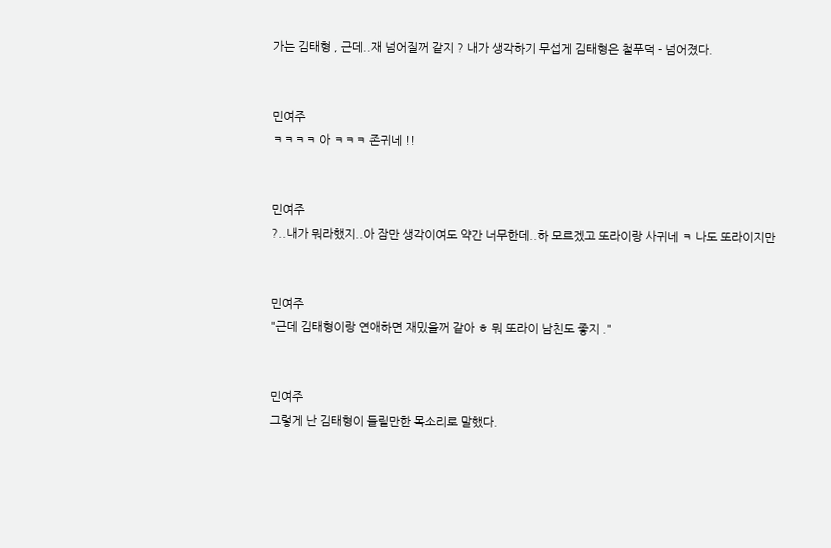가는 김태형 , 근데..재 넘어질꺼 같지 ? 내가 생각하기 무섭게 김태형은 철푸덕 - 넘어졌다.


민여주
ㅋㅋㅋㅋ 아 ㅋㅋㅋ 존귀네 !!


민여주
?..내가 뭐라했지..아 잠만 생각이여도 약간 너무한데..하 모르겠고 또라이랑 사귀네 ㅋ 나도 또라이지만


민여주
"근데 김태형이랑 연애하면 재밌을꺼 같아 ㅎ 뭐 또라이 남친도 좋지 ."


민여주
그렇게 난 김태형이 들릴만한 목소리로 말했다.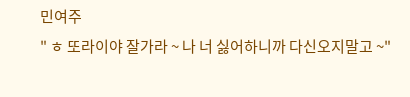민여주
" ㅎ 또라이야 잘가라 ~ 나 너 싫어하니까 다신오지말고 ~"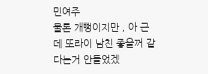민여주
물론 개뻥이지만 , 아 근데 또라이 남친 좋을꺼 같다는거 안들었겠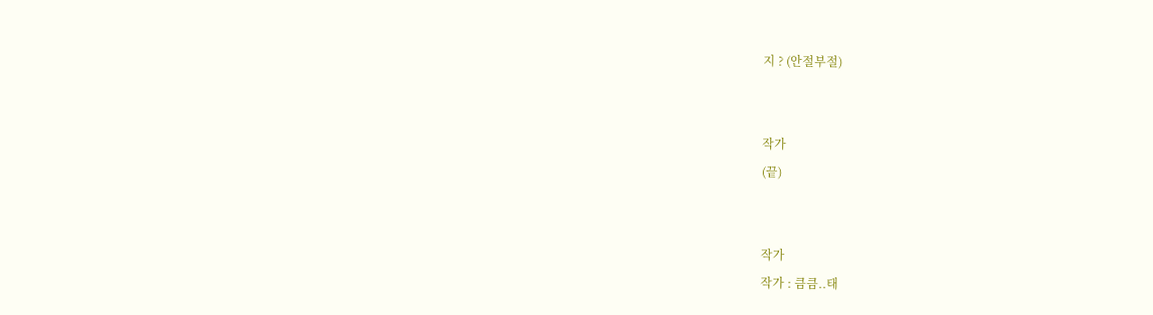지 ? (안절부절)


작가
(끝)


작가
작가 : 큼큼..태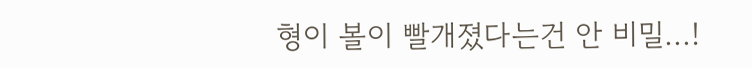형이 볼이 빨개졌다는건 안 비밀...!